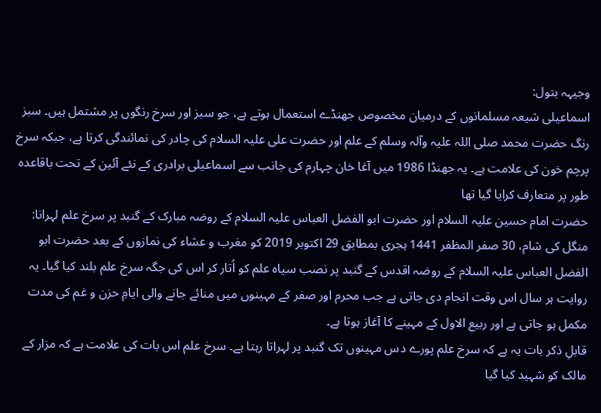وجیہہ بتول:
اسماعیلی شیعہ مسلمانوں کے درمیان مخصوص جھنڈے استعمال ہوتے ہے، جو سبز اور سرخ رنگوں پر مشتمل ہیں۔ سبز رنگ حضرت محمد صلی اللہ علیہ وآلہ وسلم کے علم اور حضرت علی علیہ السلام کی چادر کی نمائندگی کرتا ہے، جبکہ سرخ پرچم خون کی علامت ہے۔ یہ جھنڈا 1986 میں آغا خان چہارم کی جانب سے اسماعیلی برادری کے نئے آئین کے تحت باقاعدہ طور پر متعارف کرایا گیا تھا
حضرت امام حسین علیہ السلام اور حضرت ابو الفضل العباس علیہ السلام کے روضہ مبارک کے گنبد پر سرخ علم لہرانا:
منگل کی شام، 30 صفر المظفر 1441 ہجری بمطابق 29 اکتوبر 2019 کو مغرب و عشاء کی نمازوں کے بعد حضرت ابو الفضل العباس علیہ السلام کے روضہ اقدس کے گنبد پر نصب سیاہ علم کو اُتار کر اس کی جگہ سرخ علم بلند کیا گیا۔ یہ روایت ہر سال اس وقت انجام دی جاتی ہے جب محرم اور صفر کے مہینوں میں منائے جانے والی ایامِ حزن و غم کی مدت مکمل ہو جاتی ہے اور ربیع الاول کے مہینے کا آغاز ہوتا ہے۔
قابلِ ذکر بات یہ ہے کہ سرخ علم پورے دس مہینوں تک گنبد پر لہراتا رہتا ہے۔ سرخ علم اس بات کی علامت ہے کہ مزار کے مالک کو شہید کیا گیا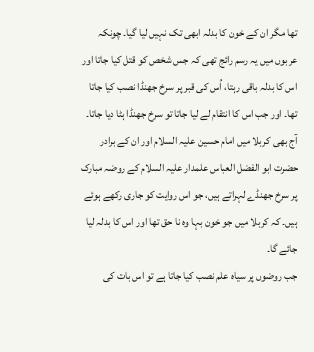تھا مگر ان کے خون کا بدلہ ابھی تک نہیں لیا گیا۔ چونکہ عربوں میں یہ رسم رائج تھی کہ جس شخص کو قتل کیا جاتا اور اس کا بدلہ باقی رہتا، اُس کی قبر پر سرخ جھنڈا نصب کیا جاتا تھا۔ اور جب اس کا انتقام لے لیا جاتا تو سرخ جھنڈا ہٹا دیا جاتا۔ آج بھی کربلا میں امام حسین علیہ السلام اور ان کے برادر حضرت ابو الفضل العباس علمدار علیہ السلام کے روضہ مبارک پر سرخ جھنڈے لہراتے ہیں، جو اس روایت کو جاری رکھے ہوئے ہیں۔ کہ کربلا میں جو خون بہا وہ نا حق تھا اور اس کا بدلہ لیا جائے گا۔
جب روضوں پر سیاہ علم نصب کیا جاتا ہے تو اس بات کی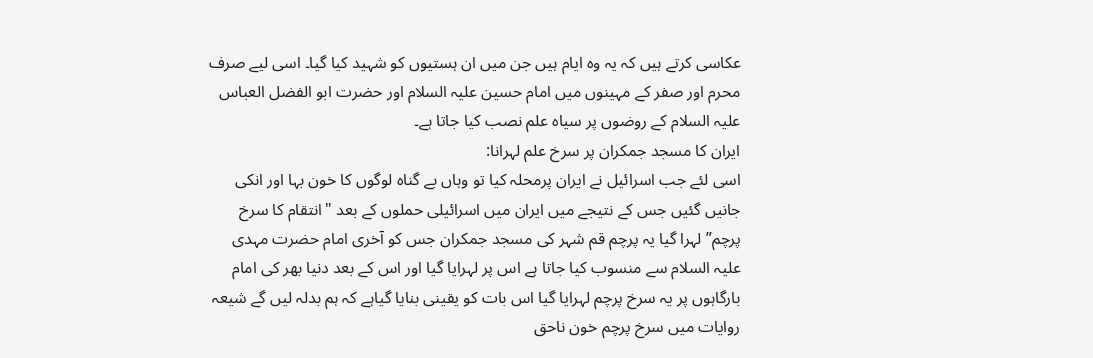عکاسی کرتے ہیں کہ یہ وہ ایام ہیں جن میں ان ہستیوں کو شہید کیا گیا۔ اسی لیے صرف محرم اور صفر کے مہینوں میں امام حسین علیہ السلام اور حضرت ابو الفضل العباس علیہ السلام کے روضوں پر سیاہ علم نصب کیا جاتا ہے۔
ایران کا مسجد جمکران پر سرخ علم لہرانا:
اسی لئے جب اسرائیل نے ایران پرمحلہ کیا تو وہاں بے گناہ لوگوں کا خون بہا اور انکی جانیں گئیں جس کے نتیجے میں ایران میں اسرائیلی حملوں کے بعد "انتقام کا سرخ پرچم” لہرا گیا یہ پرچم قم شہر کی مسجد جمکران جس کو آخری امام حضرت مہدی علیہ السلام سے منسوب کیا جاتا ہے اس پر لہرایا گیا اور اس کے بعد دنیا بھر کی امام بارگاہوں پر یہ سرخ پرچم لہرایا گیا اس بات کو یقینی بنایا گیاہے کہ ہم بدلہ لیں گے شیعہ روایات میں سرخ پرچم خون ناحق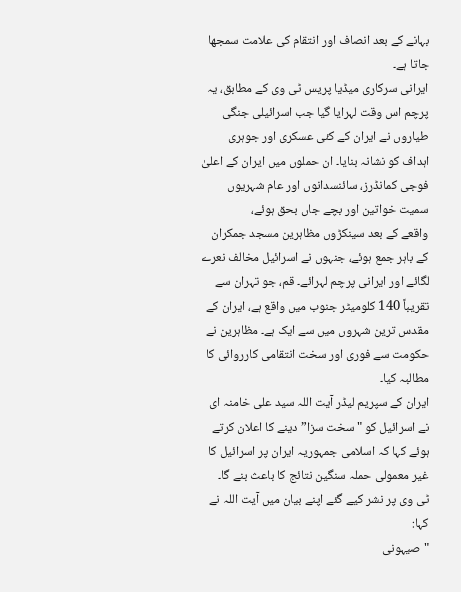بہانے کے بعد انصاف اور انتقام کی علامت سمجھا جاتا ہے۔
ایرانی سرکاری میڈیا پریس ٹی وی کے مطابق، یہ پرچم اس وقت لہرایا گیا جب اسرائیلی جنگی طیاروں نے ایران کے کئی عسکری اور جوہری اہداف کو نشانہ بنایا۔ ان حملوں میں ایران کے اعلیٰ فوجی کمانڈرز، سائنسدانوں اور عام شہریوں سمیت خواتین اور بچے جاں بحق ہوئے،
واقعے کے بعد سینکڑوں مظاہرین مسجد جمکران کے باہر جمع ہوئے، جنہوں نے اسرائیل مخالف نعرے لگائے اور ایرانی پرچم لہرائے۔ قم، جو تہران سے تقریباً 140 کلومیٹر جنوب میں واقع ہے، ایران کے مقدس ترین شہروں میں سے ایک ہے۔ مظاہرین نے حکومت سے فوری اور سخت انتقامی کارروائی کا مطالبہ کیا۔
ایران کے سپریم لیڈر آیت اللہ سید علی خامنہ ای نے اسرائیل کو "سخت سزا” دینے کا اعلان کرتے ہوئے کہا کہ اسلامی جمہوریہ ایران پر اسرائیل کا غیر معمولی حملہ سنگین نتائج کا باعث بنے گا۔
ٹی وی پر نشر کیے گئے اپنے بیان میں آیت اللہ نے کہا:
"صیہونی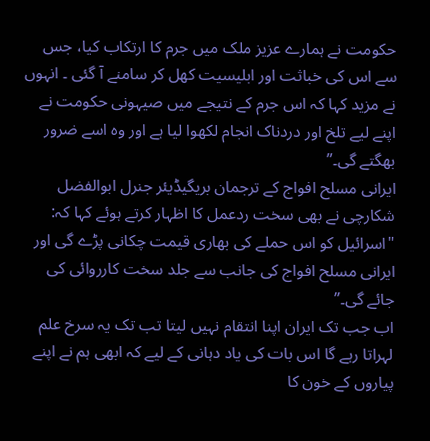حکومت نے ہمارے عزیز ملک میں جرم کا ارتکاب کیا، جس سے اس کی خباثت اور ابلیسیت کھل کر سامنے آ گئی ۔ انہوں نے مزید کہا کہ اس جرم کے نتیجے میں صیہونی حکومت نے اپنے لیے تلخ اور دردناک انجام لکھوا لیا ہے اور وہ اسے ضرور بھگتے گی۔”
ایرانی مسلح افواج کے ترجمان بریگیڈیئر جنرل ابوالفضل شکارچی نے بھی سخت ردعمل کا اظہار کرتے ہوئے کہا کہ:
"اسرائیل کو اس حملے کی بھاری قیمت چکانی پڑے گی اور ایرانی مسلح افواج کی جانب سے جلد سخت کارروائی کی جائے گی۔”
اب جب تک ایران اپنا انتقام نہیں لیتا تب تک یہ سرخ علم لہراتا رہے گا اس بات کی یاد دہانی کے لیے کہ ابھی ہم نے اپنے پیاروں کے خون کا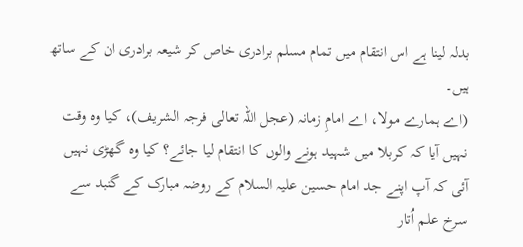بدلہ لینا ہے اس انتقام میں تمام مسلم برادری خاص کر شیعہ برادری ان کے ساتھ ہیں۔
(اے ہمارے مولا، اے امامِ زمانہ (عجل اللہ تعالی فرجہ الشریف)، کیا وہ وقت نہیں آیا کہ کربلا میں شہید ہونے والوں کا انتقام لیا جائے؟ کیا وہ گھڑی نہیں آئی کہ آپ اپنے جد امام حسین علیہ السلام کے روضہ مبارک کے گنبد سے سرخ علم اُتار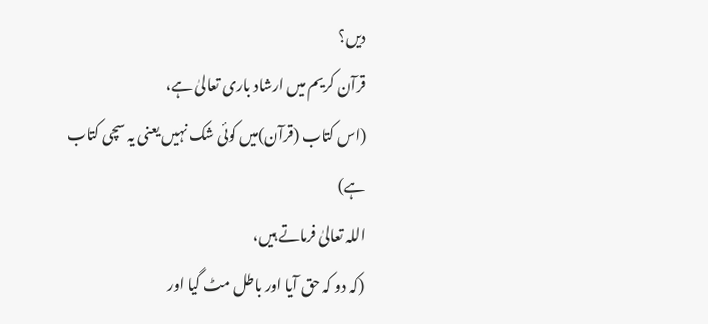دیں؟
قرآن کریم میں ارشاد باری تعالیٰ ہے،
(اس کتاب (قرآن)میں کوئی شک نہیں یعنی یہ سچی کتاب ہے)
اللہ تعالیٰ فرماتے ہیں،
(کہ دو کہ حق آیا اور باطل مٹ گیا اور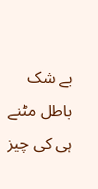بے شک باطل مٹنے ہی کی چیز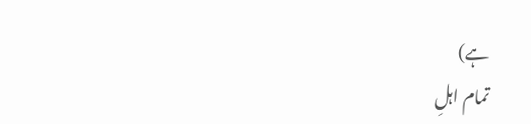ہے)
تمام اہلِ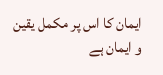ایمان کا اس پر مکمل یقین و ایمان ہے